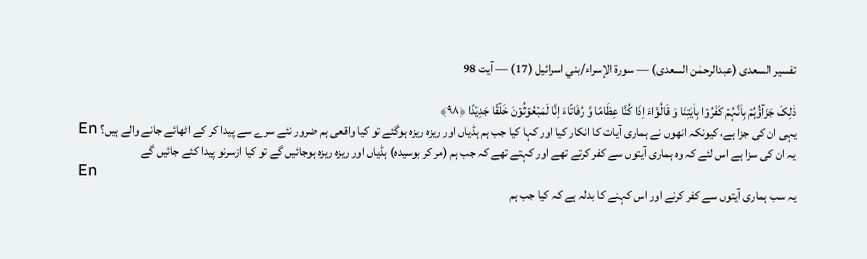تفسیر السعدی (عبدالرحمٰن السعدی) — سورۃ الإسراء/بني اسرائيل (17) — آیت 98

ذٰلِکَ جَزَآؤُہُمۡ بِاَنَّہُمۡ کَفَرُوۡا بِاٰیٰتِنَا وَ قَالُوۡۤاءَ اِذَا کُنَّا عِظَامًا وَّ رُفَاتًاءَ اِنَّا لَمَبۡعُوۡثُوۡنَ خَلۡقًا جَدِیۡدًا ﴿۹۸﴾
یہی ان کی جزا ہے، کیونکہ انھوں نے ہماری آیات کا انکار کیا اور کہا کیا جب ہم ہڈیاں اور ریزہ ریزہ ہوگئے تو کیا واقعی ہم ضرور نئے سرے سے پیدا کر کے اٹھائے جانے والے ہیں؟ En
یہ ان کی سزا ہے اس لئے کہ وہ ہماری آیتوں سے کفر کرتے تھے اور کہتے تھے کہ جب ہم (مر کر بوسیدہ) ہڈیاں اور ریزہ ریزہ ہوجائیں گے تو کیا ازسرنو پیدا کئے جائیں گے
En
یہ سب ہماری آیتوں سے کفر کرنے اور اس کہنے کا بدلہ ہے کہ کیا جب ہم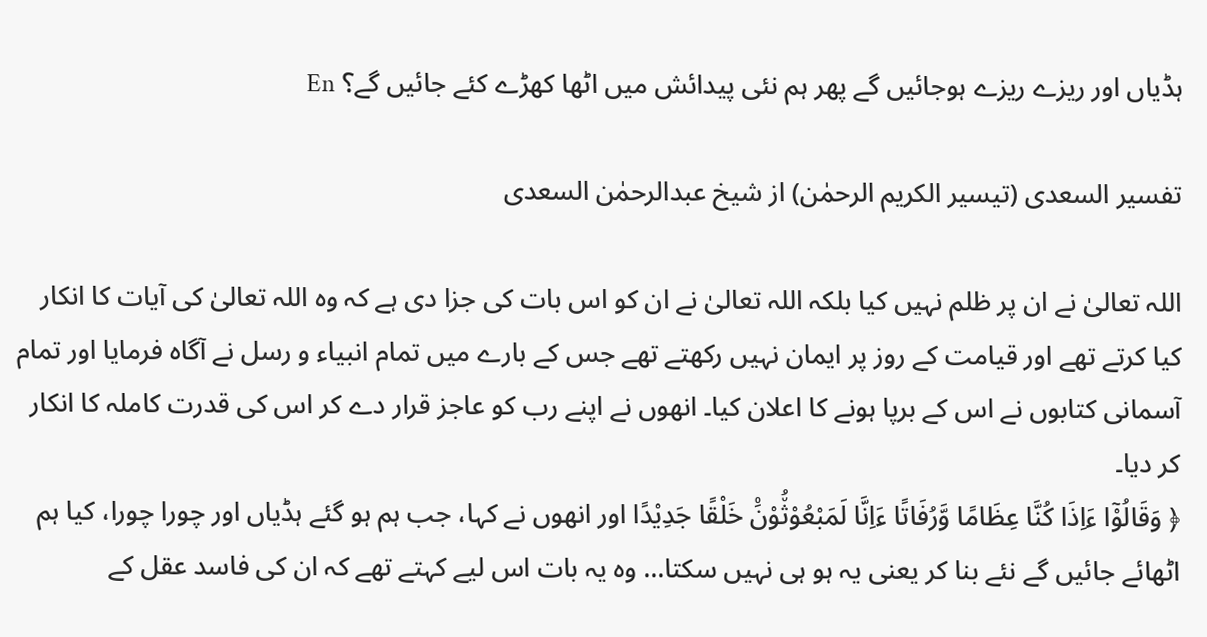ہڈیاں اور ریزے ریزے ہوجائیں گے پھر ہم نئی پیدائش میں اٹھا کھڑے کئے جائیں گے؟ En

تفسیر السعدی (تیسیر الکریم الرحمٰن) از شیخ عبدالرحمٰن السعدی

اللہ تعالیٰ نے ان پر ظلم نہیں کیا بلکہ اللہ تعالیٰ نے ان کو اس بات کی جزا دی ہے کہ وہ اللہ تعالیٰ کی آیات کا انکار کیا کرتے تھے اور قیامت کے روز پر ایمان نہیں رکھتے تھے جس کے بارے میں تمام انبیاء و رسل نے آگاہ فرمایا اور تمام آسمانی کتابوں نے اس کے برپا ہونے کا اعلان کیا۔ انھوں نے اپنے رب کو عاجز قرار دے کر اس کی قدرت کاملہ کا انکار کر دیا۔
﴿ وَقَالُوْۤا ءَاِذَا كُنَّا عِظَامًا وَّرُفَاتًا ءَاِنَّا لَمَبْعُوْثُ٘وْنَ۠ خَلْقًا جَدِیْدًا اور انھوں نے کہا، جب ہم ہو گئے ہڈیاں اور چورا چورا، کیا ہم اٹھائے جائیں گے نئے بنا کر یعنی یہ ہو ہی نہیں سکتا… وہ یہ بات اس لیے کہتے تھے کہ ان کی فاسد عقل کے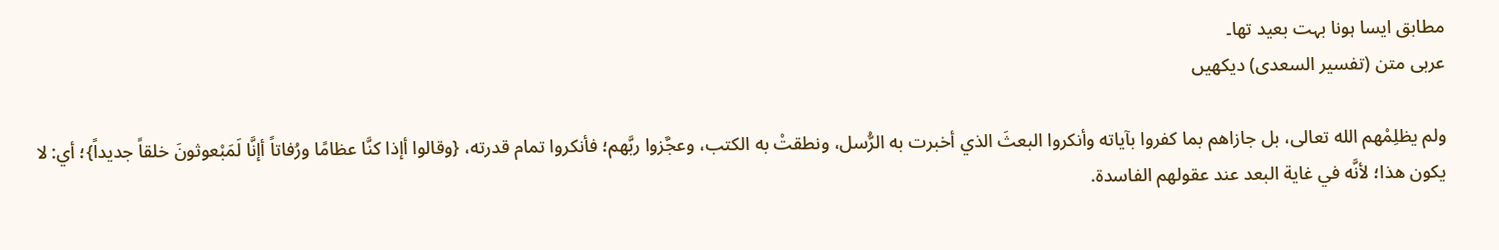مطابق ایسا ہونا بہت بعید تھا۔
عربی متن (تفسیر السعدی) دیکھیں

ولم يظلِمْهم الله تعالى، بل جازاهم بما كفروا بآياته وأنكروا البعثَ الذي أخبرت به الرُّسل، ونطقتْ به الكتب، وعجَّزوا ربَّهم؛ فأنكروا تمام قدرته، {وقالوا أإذا كنَّا عظامًا ورُفاتاً أإنَّا لَمَبْعوثونَ خلقاً جديداً}؛ أي: لا يكون هذا؛ لأنَّه في غاية البعد عند عقولهم الفاسدة.